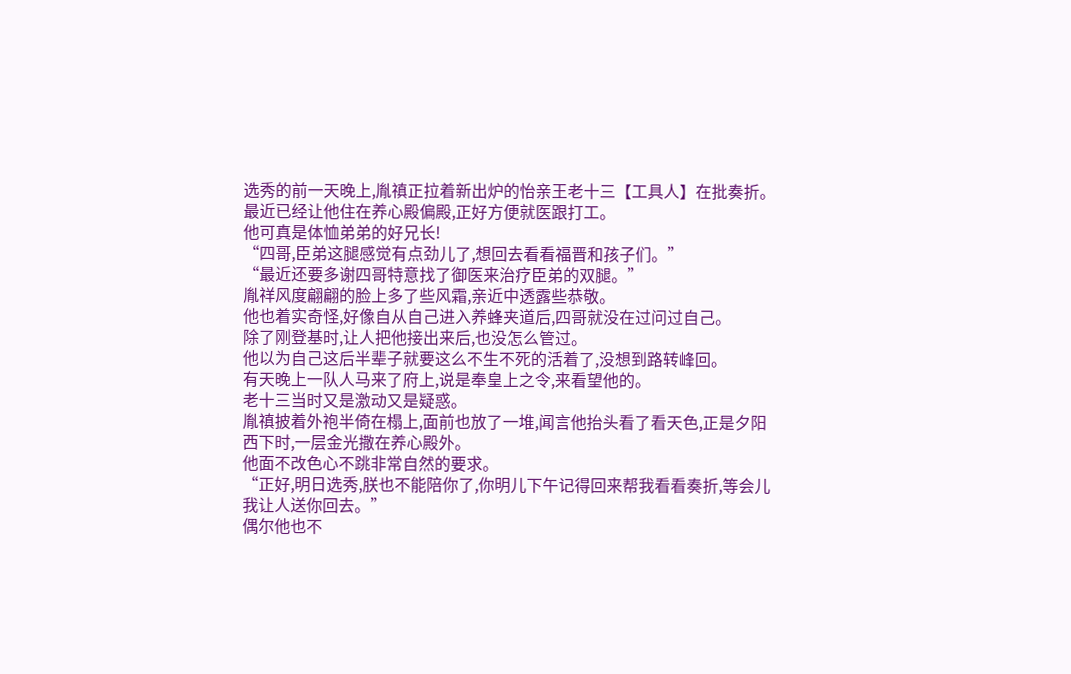选秀的前一天晚上,胤禛正拉着新出炉的怡亲王老十三【工具人】在批奏折。
最近已经让他住在养心殿偏殿,正好方便就医跟打工。
他可真是体恤弟弟的好兄长!
“四哥,臣弟这腿感觉有点劲儿了,想回去看看福晋和孩子们。”
“最近还要多谢四哥特意找了御医来治疗臣弟的双腿。”
胤祥风度翩翩的脸上多了些风霜,亲近中透露些恭敬。
他也着实奇怪,好像自从自己进入养蜂夹道后,四哥就没在过问过自己。
除了刚登基时,让人把他接出来后,也没怎么管过。
他以为自己这后半辈子就要这么不生不死的活着了,没想到路转峰回。
有天晚上一队人马来了府上,说是奉皇上之令,来看望他的。
老十三当时又是激动又是疑惑。
胤禛披着外袍半倚在榻上,面前也放了一堆,闻言他抬头看了看天色,正是夕阳西下时,一层金光撒在养心殿外。
他面不改色心不跳非常自然的要求。
“正好,明日选秀,朕也不能陪你了,你明儿下午记得回来帮我看看奏折,等会儿我让人送你回去。”
偶尔他也不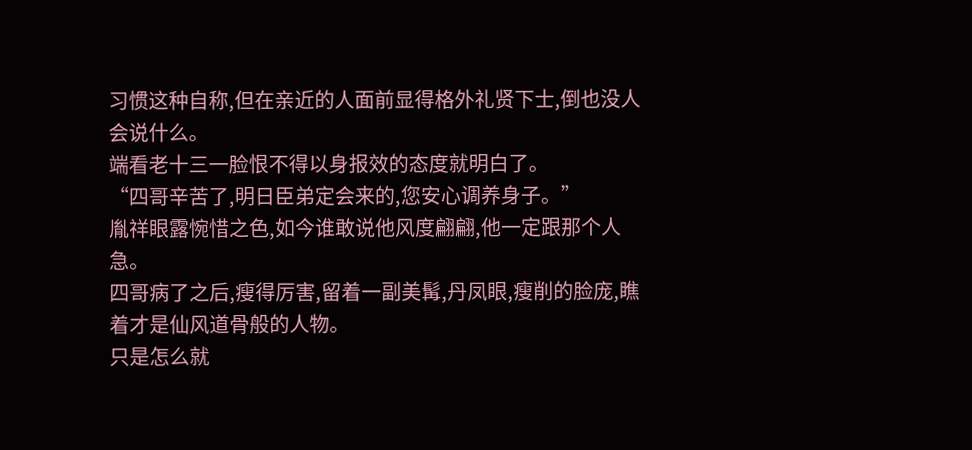习惯这种自称,但在亲近的人面前显得格外礼贤下士,倒也没人会说什么。
端看老十三一脸恨不得以身报效的态度就明白了。
“四哥辛苦了,明日臣弟定会来的,您安心调养身子。”
胤祥眼露惋惜之色,如今谁敢说他风度翩翩,他一定跟那个人急。
四哥病了之后,瘦得厉害,留着一副美髯,丹凤眼,瘦削的脸庞,瞧着才是仙风道骨般的人物。
只是怎么就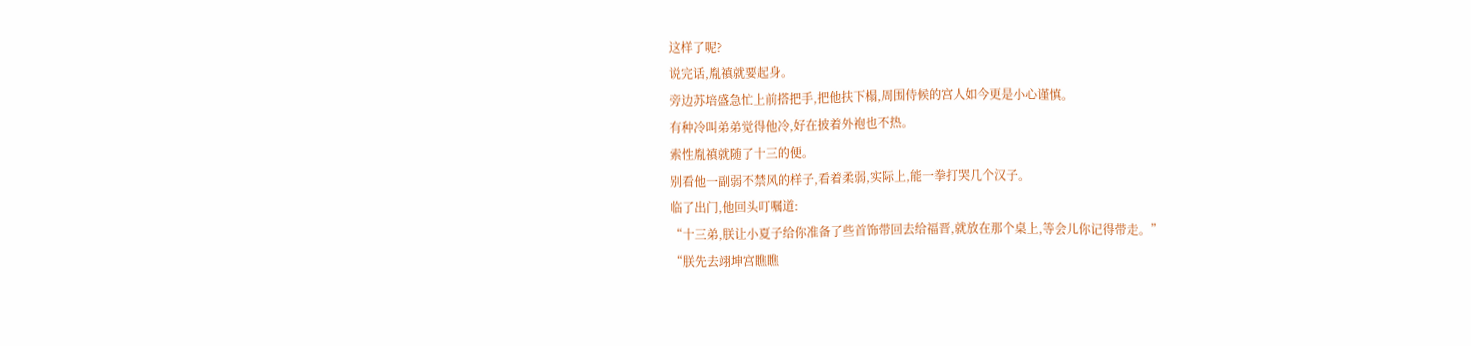这样了呢?
说完话,胤禛就要起身。
旁边苏培盛急忙上前搭把手,把他扶下榻,周围侍候的宫人如今更是小心谨慎。
有种冷叫弟弟觉得他冷,好在披着外袍也不热。
索性胤禛就随了十三的便。
别看他一副弱不禁风的样子,看着柔弱,实际上,能一拳打哭几个汉子。
临了出门,他回头叮嘱道:
“十三弟,朕让小夏子给你准备了些首饰带回去给福晋,就放在那个桌上,等会儿你记得带走。”
“朕先去翊坤宫瞧瞧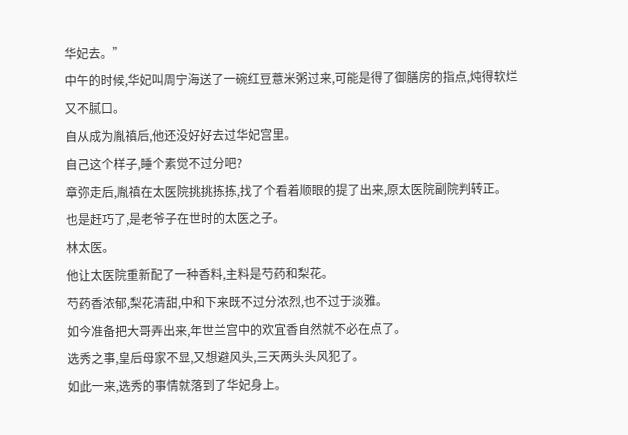华妃去。”
中午的时候,华妃叫周宁海送了一碗红豆薏米粥过来,可能是得了御膳房的指点,炖得软烂又不腻口。
自从成为胤禛后,他还没好好去过华妃宫里。
自己这个样子,睡个素觉不过分吧?
章弥走后,胤禛在太医院挑挑拣拣,找了个看着顺眼的提了出来,原太医院副院判转正。
也是赶巧了,是老爷子在世时的太医之子。
林太医。
他让太医院重新配了一种香料,主料是芍药和梨花。
芍药香浓郁,梨花清甜,中和下来既不过分浓烈,也不过于淡雅。
如今准备把大哥弄出来,年世兰宫中的欢宜香自然就不必在点了。
选秀之事,皇后母家不显,又想避风头,三天两头头风犯了。
如此一来,选秀的事情就落到了华妃身上。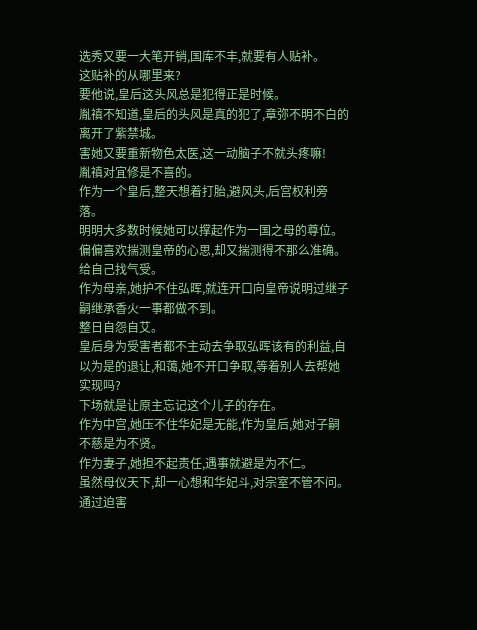选秀又要一大笔开销,国库不丰,就要有人贴补。
这贴补的从哪里来?
要他说,皇后这头风总是犯得正是时候。
胤禛不知道,皇后的头风是真的犯了,章弥不明不白的离开了紫禁城。
害她又要重新物色太医,这一动脑子不就头疼嘛!
胤禛对宜修是不喜的。
作为一个皇后,整天想着打胎,避风头,后宫权利旁落。
明明大多数时候她可以撑起作为一国之母的尊位。
偏偏喜欢揣测皇帝的心思,却又揣测得不那么准确。
给自己找气受。
作为母亲,她护不住弘晖,就连开口向皇帝说明过继子嗣继承香火一事都做不到。
整日自怨自艾。
皇后身为受害者都不主动去争取弘晖该有的利益,自以为是的退让,和蔼,她不开口争取,等着别人去帮她实现吗?
下场就是让原主忘记这个儿子的存在。
作为中宫,她压不住华妃是无能,作为皇后,她对子嗣不慈是为不贤。
作为妻子,她担不起责任,遇事就避是为不仁。
虽然母仪天下,却一心想和华妃斗,对宗室不管不问。
通过迫害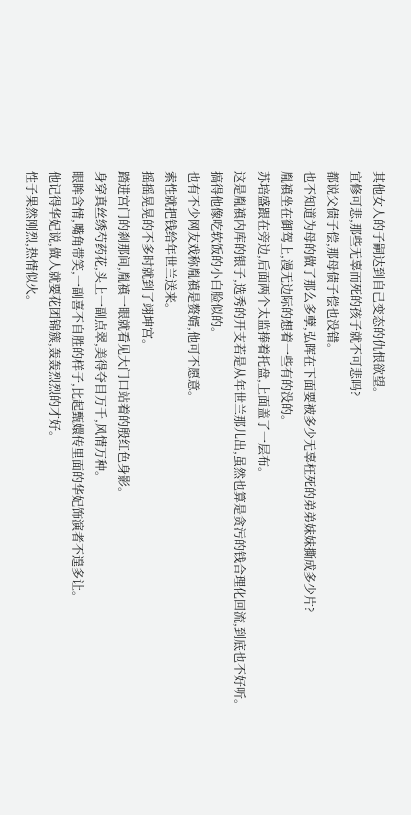其他女人的子嗣达到自己变态的仇恨欲望。
宜修可悲,那些无辜而死的孩子就不可悲吗?
都说父债子偿,那母债子偿也没错。
也不知道为母的做了那么多孽,弘晖在下面要被多少无辜枉死的弟弟妹妹撕成多少片?
胤禛坐在御驾上,漫无边际的想着一些有的没的。
苏培盛跟在旁边,后面两个太监捧着托盘,上面盖了一层布。
这是胤禛内库的银子,选秀的开支若是从年世兰那儿出,虽然也算是贪污的钱合理化回流,到底也不好听。
搞得他像吃软饭的小白脸似的。
也有不少网友戏称胤禛是赘婿,他可不愿意。
索性就把钱给年世兰送来。
摇摇晃晃的不多时就到了翊坤宫。
踏进宫门的刹那间,胤禛一眼就看见大门口站着的殷红色身影。
身穿真丝绣芍药花,头上一副点翠,美得夺目万千,风情万种。
眼眸含情,嘴角带笑,一副喜不自胜的样子,比起甄嬛传里面的华妃饰演者不遑多让。
他记得华妃说,做人就要花团锦簇,轰轰烈烈的才好。
性子果然刚烈,热情似火。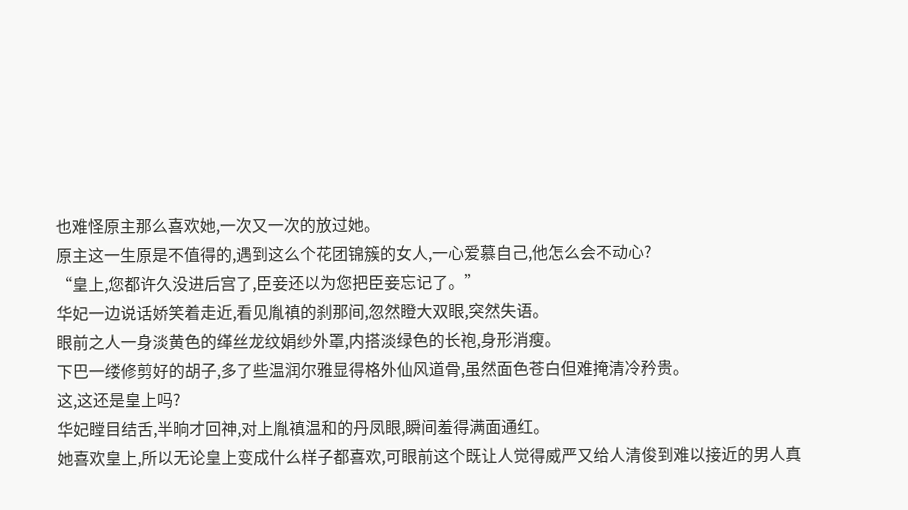也难怪原主那么喜欢她,一次又一次的放过她。
原主这一生原是不值得的,遇到这么个花团锦簇的女人,一心爱慕自己,他怎么会不动心?
“皇上,您都许久没进后宫了,臣妾还以为您把臣妾忘记了。”
华妃一边说话娇笑着走近,看见胤禛的刹那间,忽然瞪大双眼,突然失语。
眼前之人一身淡黄色的缂丝龙纹娟纱外罩,内搭淡绿色的长袍,身形消瘦。
下巴一缕修剪好的胡子,多了些温润尔雅显得格外仙风道骨,虽然面色苍白但难掩清冷矜贵。
这,这还是皇上吗?
华妃瞠目结舌,半晌才回神,对上胤禛温和的丹凤眼,瞬间羞得满面通红。
她喜欢皇上,所以无论皇上变成什么样子都喜欢,可眼前这个既让人觉得威严又给人清俊到难以接近的男人真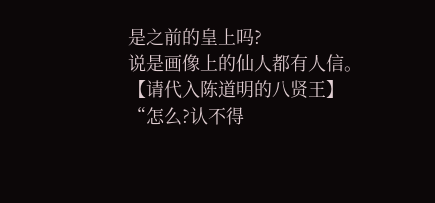是之前的皇上吗?
说是画像上的仙人都有人信。
【请代入陈道明的八贤王】
“怎么?认不得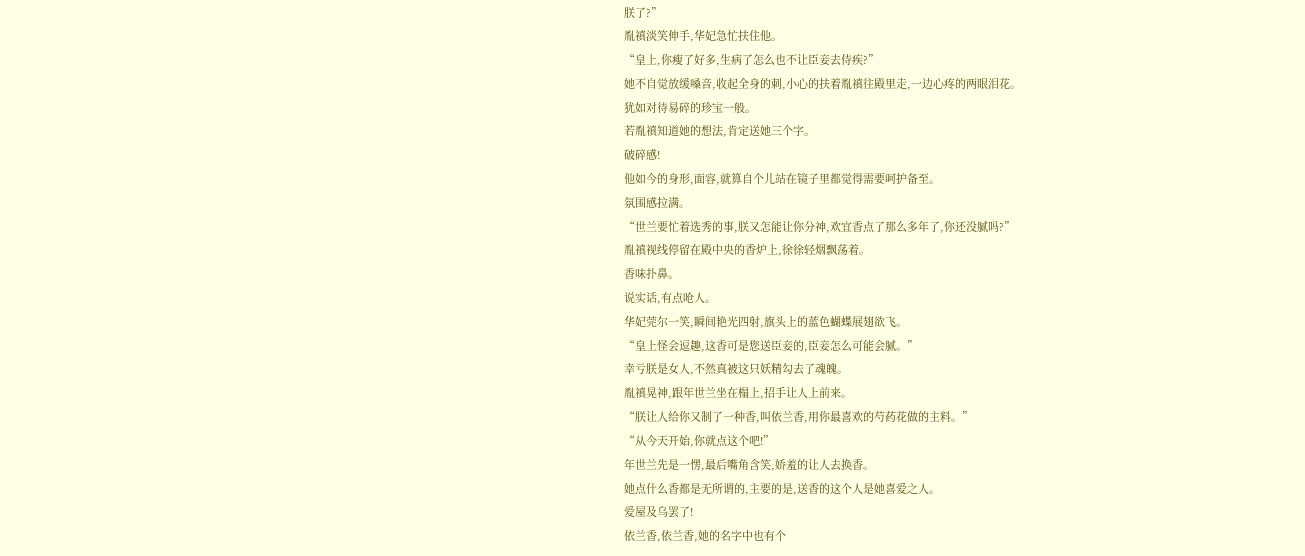朕了?”
胤禛淡笑伸手,华妃急忙扶住他。
“皇上,你瘦了好多,生病了怎么也不让臣妾去侍疾?”
她不自觉放缓嗓音,收起全身的刺,小心的扶着胤禛往殿里走,一边心疼的两眼泪花。
犹如对待易碎的珍宝一般。
若胤禛知道她的想法,肯定送她三个字。
破碎感!
他如今的身形,面容,就算自个儿站在镜子里都觉得需要呵护备至。
氛围感拉满。
“世兰要忙着选秀的事,朕又怎能让你分神,欢宜香点了那么多年了,你还没腻吗?”
胤禛视线停留在殿中央的香炉上,徐徐轻烟飘荡着。
香味扑鼻。
说实话,有点呛人。
华妃莞尔一笑,瞬间艳光四射,旗头上的蓝色蝴蝶展翅欲飞。
“皇上怪会逗趣,这香可是您送臣妾的,臣妾怎么可能会腻。”
幸亏朕是女人,不然真被这只妖精勾去了魂魄。
胤禛晃神,跟年世兰坐在榻上,招手让人上前来。
“朕让人给你又制了一种香,叫依兰香,用你最喜欢的芍药花做的主料。”
“从今天开始,你就点这个吧!”
年世兰先是一愣,最后嘴角含笑,娇羞的让人去换香。
她点什么香都是无所谓的,主要的是,送香的这个人是她喜爱之人。
爱屋及乌罢了!
依兰香,依兰香,她的名字中也有个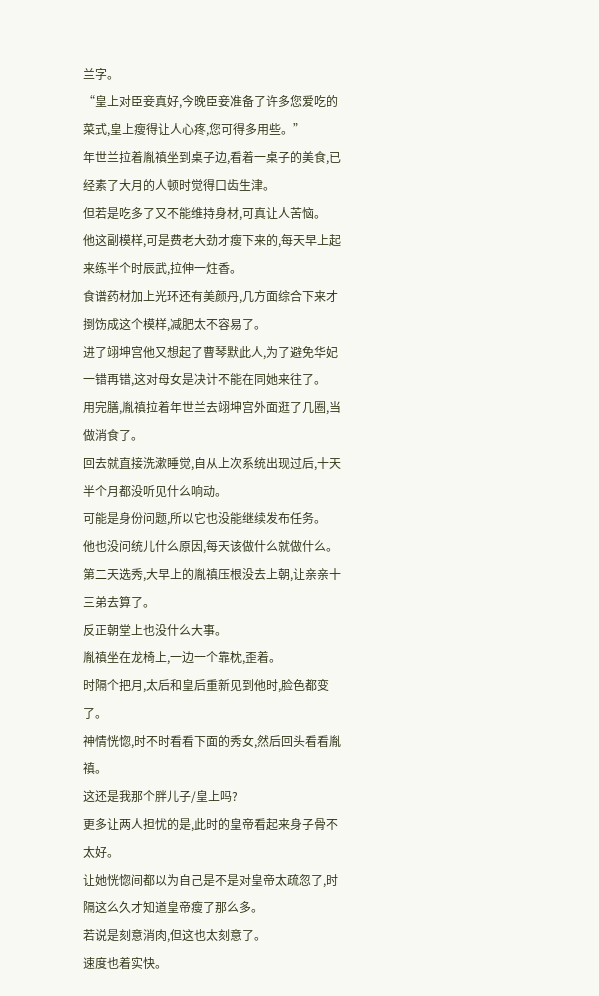兰字。
“皇上对臣妾真好,今晚臣妾准备了许多您爱吃的菜式,皇上瘦得让人心疼,您可得多用些。”
年世兰拉着胤禛坐到桌子边,看着一桌子的美食,已经素了大月的人顿时觉得口齿生津。
但若是吃多了又不能维持身材,可真让人苦恼。
他这副模样,可是费老大劲才瘦下来的,每天早上起来练半个时辰武,拉伸一炷香。
食谱药材加上光环还有美颜丹,几方面综合下来才捯饬成这个模样,减肥太不容易了。
进了翊坤宫他又想起了曹琴默此人,为了避免华妃一错再错,这对母女是决计不能在同她来往了。
用完膳,胤禛拉着年世兰去翊坤宫外面逛了几圈,当做消食了。
回去就直接洗漱睡觉,自从上次系统出现过后,十天半个月都没听见什么响动。
可能是身份问题,所以它也没能继续发布任务。
他也没问统儿什么原因,每天该做什么就做什么。
第二天选秀,大早上的胤禛压根没去上朝,让亲亲十三弟去算了。
反正朝堂上也没什么大事。
胤禛坐在龙椅上,一边一个靠枕,歪着。
时隔个把月,太后和皇后重新见到他时,脸色都变了。
神情恍惚,时不时看看下面的秀女,然后回头看看胤禛。
这还是我那个胖儿子/皇上吗?
更多让两人担忧的是,此时的皇帝看起来身子骨不太好。
让她恍惚间都以为自己是不是对皇帝太疏忽了,时隔这么久才知道皇帝瘦了那么多。
若说是刻意消肉,但这也太刻意了。
速度也着实快。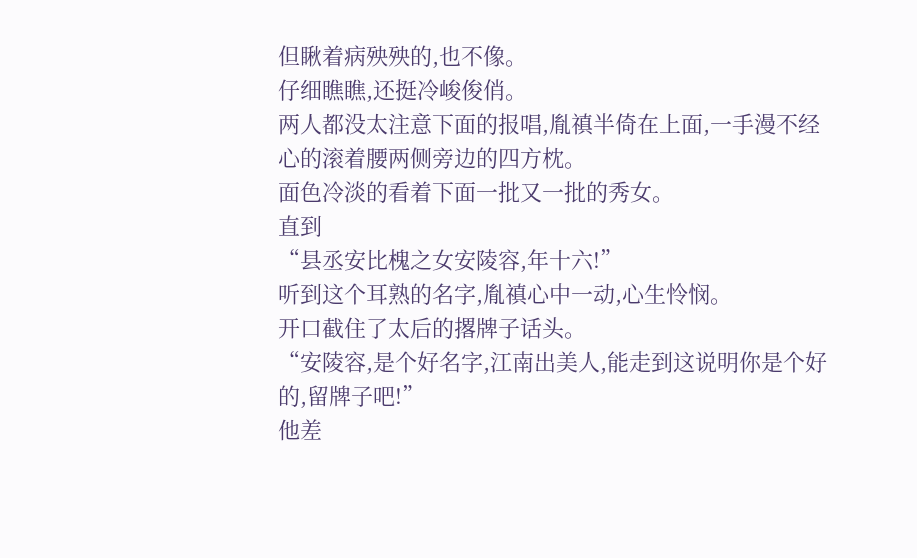但瞅着病殃殃的,也不像。
仔细瞧瞧,还挺冷峻俊俏。
两人都没太注意下面的报唱,胤禛半倚在上面,一手漫不经心的滚着腰两侧旁边的四方枕。
面色冷淡的看着下面一批又一批的秀女。
直到
“县丞安比槐之女安陵容,年十六!”
听到这个耳熟的名字,胤禛心中一动,心生怜悯。
开口截住了太后的撂牌子话头。
“安陵容,是个好名字,江南出美人,能走到这说明你是个好的,留牌子吧!”
他差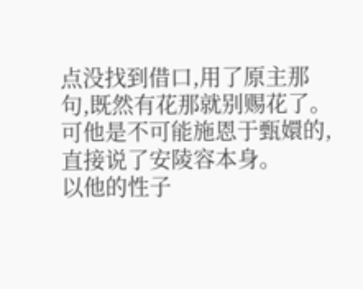点没找到借口,用了原主那句,既然有花那就别赐花了。
可他是不可能施恩于甄嬛的,直接说了安陵容本身。
以他的性子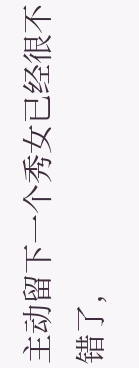主动留下一个秀女已经很不错了,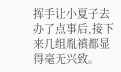挥手让小夏子去办了点事后,接下来几组胤禛都显得毫无兴致。